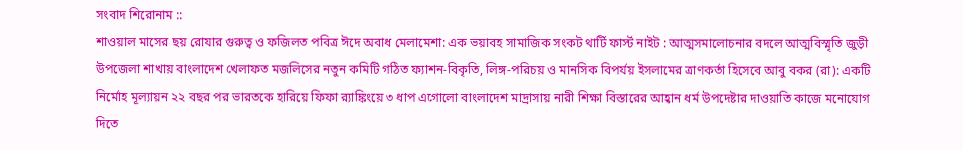সংবাদ শিরোনাম ::
শাওয়াল মাসের ছয় রোযার গুরুত্ব ও ফজিলত পবিত্র ঈদে অবাধ মেলামেশা: এক ভয়াবহ সামাজিক সংকট থার্টি ফার্স্ট নাইট : আত্মসমালোচনার বদলে আত্মবিস্মৃতি জুড়ী উপজেলা শাখায় বাংলাদেশ খেলাফত মজলিসের নতুন কমিটি গঠিত ফ্যাশন-বিকৃতি, লিঙ্গ-পরিচয় ও মানসিক বিপর্যয় ইসলামের ত্রাণকর্তা হিসেবে আবু বকর (রা): একটি নির্মোহ মূল্যায়ন ২২ বছর পর ভারতকে হারিয়ে ফিফা র‍্যাঙ্কিংয়ে ৩ ধাপ এগোলো বাংলাদেশ মাদ্রাসায় নারী শিক্ষা বিস্তারের আহ্বান ধর্ম উপদেষ্টার দাওয়াতি কাজে মনোযোগ দিতে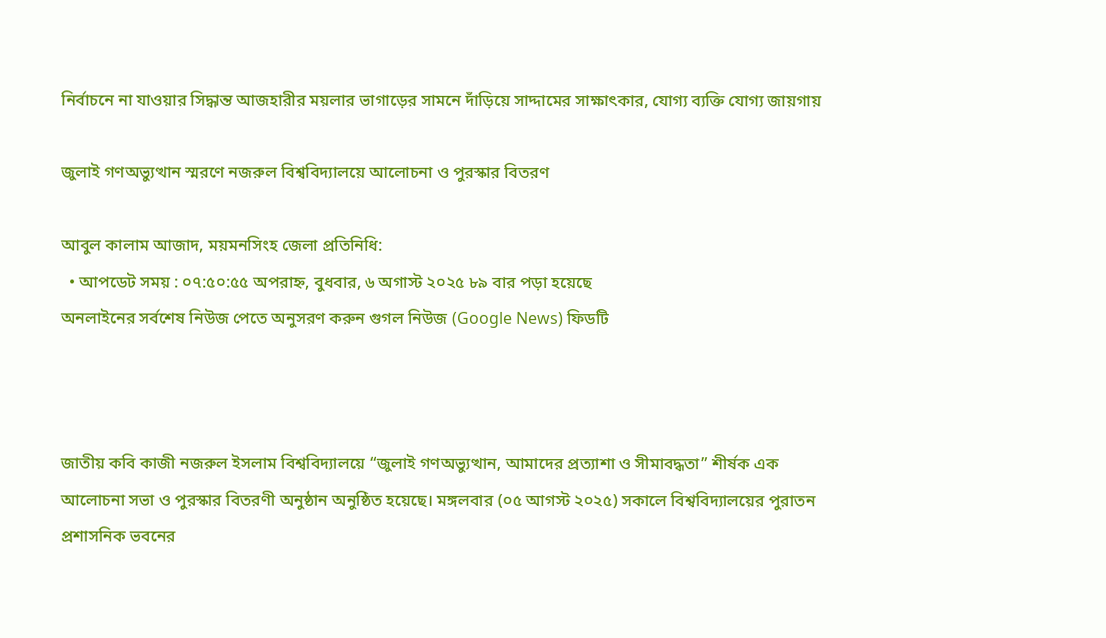নির্বাচনে না যাওয়ার সিদ্ধান্ত আজহারীর ময়লার ভাগাড়ের সামনে দাঁড়িয়ে সাদ্দামের সাক্ষাৎকার, যোগ্য ব্যক্তি যোগ্য জায়গায়

জুলাই গণঅভ্যুত্থান স্মরণে নজরুল বিশ্ববিদ্যালয়ে আলোচনা ও পুরস্কার বিতরণ

আবুল কালাম আজাদ, ময়মনসিংহ জেলা প্রতিনিধি:
  • আপডেট সময় : ০৭:৫০:৫৫ অপরাহ্ন, বুধবার, ৬ অগাস্ট ২০২৫ ৮৯ বার পড়া হয়েছে
অনলাইনের সর্বশেষ নিউজ পেতে অনুসরণ করুন গুগল নিউজ (Google News) ফিডটি



জাতীয় কবি কাজী নজরুল ইসলাম বিশ্ববিদ্যালয়ে “জুলাই গণঅভ্যুত্থান, আমাদের প্রত্যাশা ও সীমাবদ্ধতা” শীর্ষক এক আলোচনা সভা ও পুরস্কার বিতরণী অনুষ্ঠান অনুষ্ঠিত হয়েছে। মঙ্গলবার (০৫ আগস্ট ২০২৫) সকালে বিশ্ববিদ্যালয়ের পুরাতন প্রশাসনিক ভবনের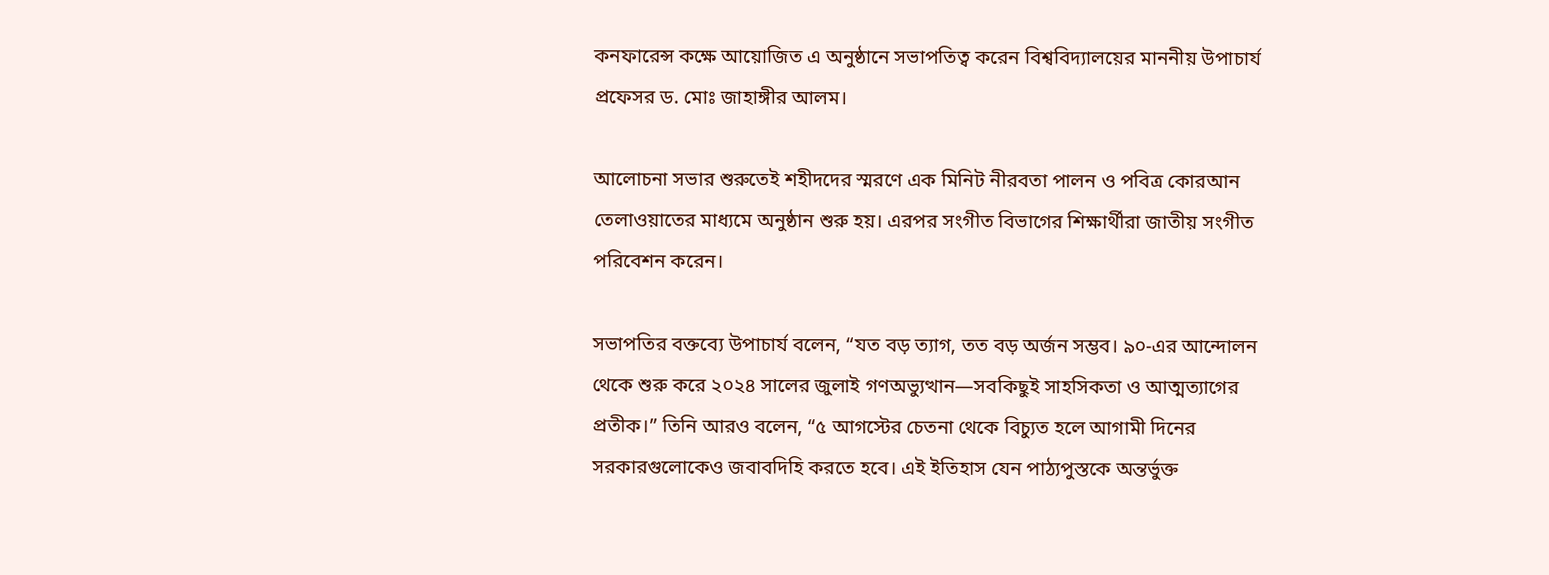কনফারেন্স কক্ষে আয়োজিত এ অনুষ্ঠানে সভাপতিত্ব করেন বিশ্ববিদ্যালয়ের মাননীয় উপাচার্য প্রফেসর ড. মোঃ জাহাঙ্গীর আলম।

আলোচনা সভার শুরুতেই শহীদদের স্মরণে এক মিনিট নীরবতা পালন ও পবিত্র কোরআন তেলাওয়াতের মাধ্যমে অনুষ্ঠান শুরু হয়। এরপর সংগীত বিভাগের শিক্ষার্থীরা জাতীয় সংগীত পরিবেশন করেন।

সভাপতির বক্তব্যে উপাচার্য বলেন, “যত বড় ত্যাগ, তত বড় অর্জন সম্ভব। ৯০-এর আন্দোলন থেকে শুরু করে ২০২৪ সালের জুলাই গণঅভ্যুত্থান—সবকিছুই সাহসিকতা ও আত্মত্যাগের প্রতীক।” তিনি আরও বলেন, “৫ আগস্টের চেতনা থেকে বিচ্যুত হলে আগামী দিনের সরকারগুলোকেও জবাবদিহি করতে হবে। এই ইতিহাস যেন পাঠ্যপুস্তকে অন্তর্ভুক্ত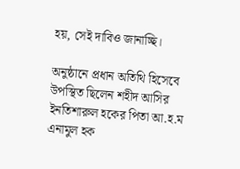হয়, সেই দাবিও জানাচ্ছি।

অনুষ্ঠানে প্রধান অতিথি হিসেবে উপস্থিত ছিলেন শহীদ আসির ইনতিশারুল হকের পিতা আ.হ.ম এনামুল হক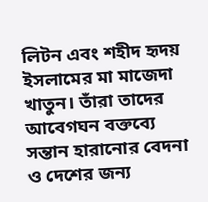লিটন এবং শহীদ হৃদয় ইসলামের মা মাজেদা খাতুন। তাঁরা তাদের আবেগঘন বক্তব্যে সন্তান হারানোর বেদনা ও দেশের জন্য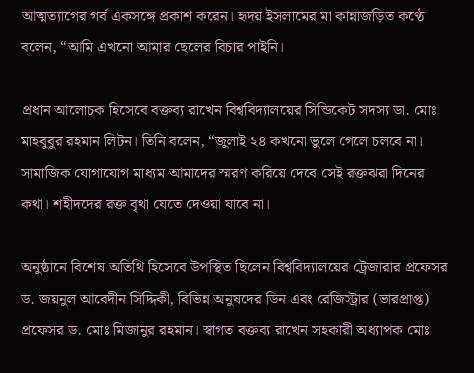আত্মত্যাগের গর্ব একসঙ্গে প্রকাশ করেন। হৃদয় ইসলামের মা কান্নাজড়িত কণ্ঠে বলেন, “আমি এখনো আমার ছেলের বিচার পাইনি।

প্রধান আলোচক হিসেবে বক্তব্য রাখেন বিশ্ববিদ্যালয়ের সিন্ডিকেট সদস্য ডা. মোঃ মাহবুবুর রহমান লিটন। তিনি বলেন, “জুলাই ২৪ কখনো ভুলে গেলে চলবে না। সামাজিক যোগাযোগ মাধ্যম আমাদের স্মরণ করিয়ে দেবে সেই রক্তঝরা দিনের কথা। শহীদদের রক্ত বৃথা যেতে দেওয়া যাবে না।

অনুষ্ঠানে বিশেষ অতিথি হিসেবে উপস্থিত ছিলেন বিশ্ববিদ্যালয়ের ট্রেজারার প্রফেসর ড. জয়নুল আবেদীন সিদ্দিকী, বিভিন্ন অনুষদের ডিন এবং রেজিস্ট্রার (ভারপ্রাপ্ত) প্রফেসর ড. মোঃ মিজানুর রহমান। স্বাগত বক্তব্য রাখেন সহকারী অধ্যাপক মোঃ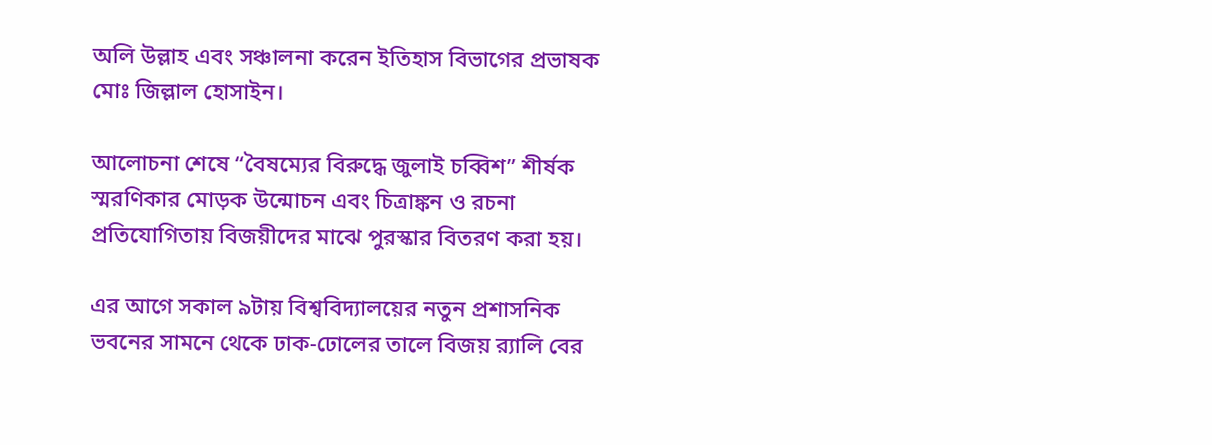অলি উল্লাহ এবং সঞ্চালনা করেন ইতিহাস বিভাগের প্রভাষক মোঃ জিল্লাল হোসাইন।

আলোচনা শেষে “বৈষম্যের বিরুদ্ধে জুলাই চব্বিশ” শীর্ষক স্মরণিকার মোড়ক উন্মোচন এবং চিত্রাঙ্কন ও রচনা প্রতিযোগিতায় বিজয়ীদের মাঝে পুরস্কার বিতরণ করা হয়।

এর আগে সকাল ৯টায় বিশ্ববিদ্যালয়ের নতুন প্রশাসনিক ভবনের সামনে থেকে ঢাক-ঢোলের তালে বিজয় র‍্যালি বের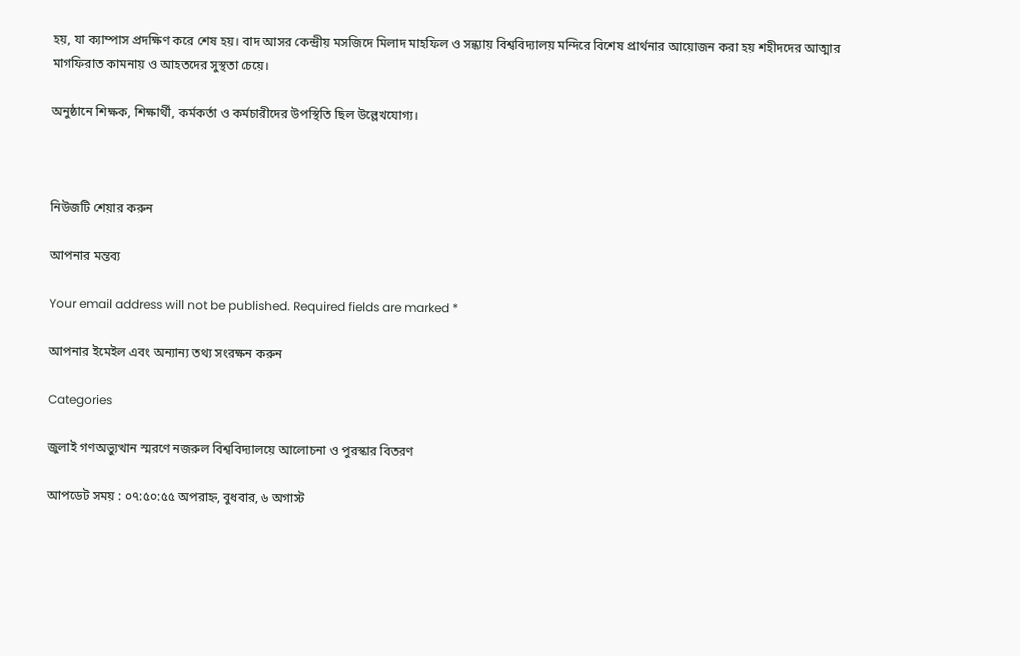হয়, যা ক্যাম্পাস প্রদক্ষিণ করে শেষ হয়। বাদ আসর কেন্দ্রীয় মসজিদে মিলাদ মাহফিল ও সন্ধ্যায় বিশ্ববিদ্যালয় মন্দিরে বিশেষ প্রার্থনার আয়োজন করা হয় শহীদদের আত্মার মাগফিরাত কামনায় ও আহতদের সুস্থতা চেয়ে।

অনুষ্ঠানে শিক্ষক, শিক্ষার্থী, কর্মকর্তা ও কর্মচারীদের উপস্থিতি ছিল উল্লেখযোগ্য।



নিউজটি শেয়ার করুন

আপনার মন্তব্য

Your email address will not be published. Required fields are marked *

আপনার ইমেইল এবং অন্যান্য তথ্য সংরক্ষন করুন

Categories

জুলাই গণঅভ্যুত্থান স্মরণে নজরুল বিশ্ববিদ্যালয়ে আলোচনা ও পুরস্কার বিতরণ

আপডেট সময় : ০৭:৫০:৫৫ অপরাহ্ন, বুধবার, ৬ অগাস্ট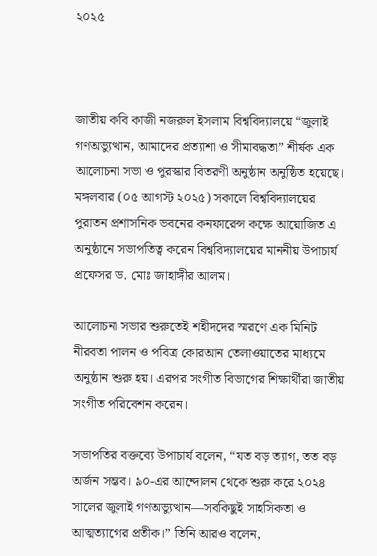২০২৫



জাতীয় কবি কাজী নজরুল ইসলাম বিশ্ববিদ্যালয়ে “জুলাই গণঅভ্যুত্থান, আমাদের প্রত্যাশা ও সীমাবদ্ধতা” শীর্ষক এক আলোচনা সভা ও পুরস্কার বিতরণী অনুষ্ঠান অনুষ্ঠিত হয়েছে। মঙ্গলবার (০৫ আগস্ট ২০২৫) সকালে বিশ্ববিদ্যালয়ের পুরাতন প্রশাসনিক ভবনের কনফারেন্স কক্ষে আয়োজিত এ অনুষ্ঠানে সভাপতিত্ব করেন বিশ্ববিদ্যালয়ের মাননীয় উপাচার্য প্রফেসর ড. মোঃ জাহাঙ্গীর আলম।

আলোচনা সভার শুরুতেই শহীদদের স্মরণে এক মিনিট নীরবতা পালন ও পবিত্র কোরআন তেলাওয়াতের মাধ্যমে অনুষ্ঠান শুরু হয়। এরপর সংগীত বিভাগের শিক্ষার্থীরা জাতীয় সংগীত পরিবেশন করেন।

সভাপতির বক্তব্যে উপাচার্য বলেন, “যত বড় ত্যাগ, তত বড় অর্জন সম্ভব। ৯০-এর আন্দোলন থেকে শুরু করে ২০২৪ সালের জুলাই গণঅভ্যুত্থান—সবকিছুই সাহসিকতা ও আত্মত্যাগের প্রতীক।” তিনি আরও বলেন,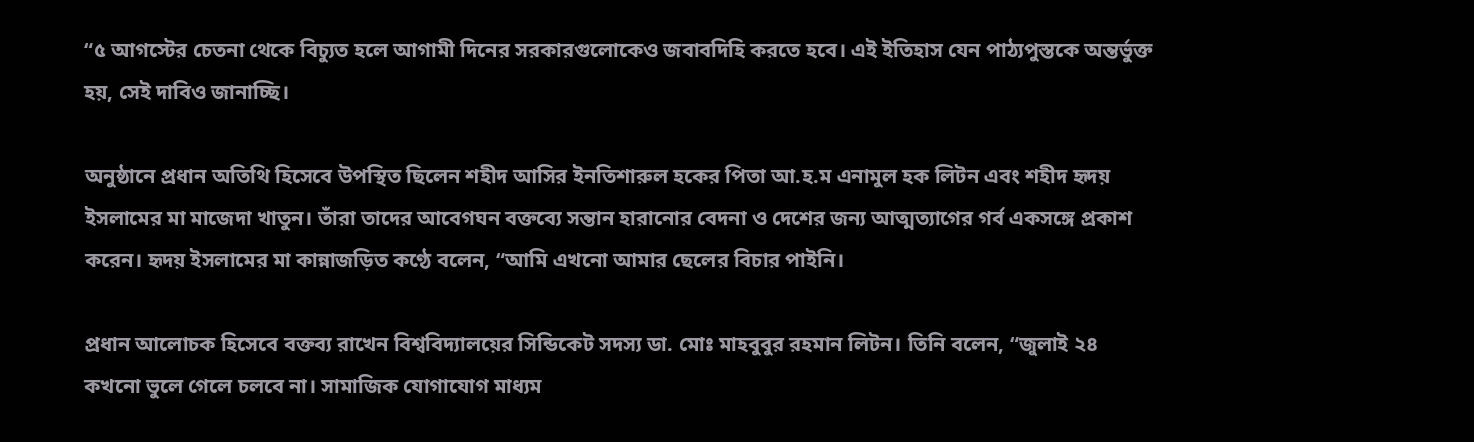“৫ আগস্টের চেতনা থেকে বিচ্যুত হলে আগামী দিনের সরকারগুলোকেও জবাবদিহি করতে হবে। এই ইতিহাস যেন পাঠ্যপুস্তকে অন্তর্ভুক্ত হয়, সেই দাবিও জানাচ্ছি।

অনুষ্ঠানে প্রধান অতিথি হিসেবে উপস্থিত ছিলেন শহীদ আসির ইনতিশারুল হকের পিতা আ.হ.ম এনামুল হক লিটন এবং শহীদ হৃদয় ইসলামের মা মাজেদা খাতুন। তাঁরা তাদের আবেগঘন বক্তব্যে সন্তান হারানোর বেদনা ও দেশের জন্য আত্মত্যাগের গর্ব একসঙ্গে প্রকাশ করেন। হৃদয় ইসলামের মা কান্নাজড়িত কণ্ঠে বলেন, “আমি এখনো আমার ছেলের বিচার পাইনি।

প্রধান আলোচক হিসেবে বক্তব্য রাখেন বিশ্ববিদ্যালয়ের সিন্ডিকেট সদস্য ডা. মোঃ মাহবুবুর রহমান লিটন। তিনি বলেন, “জুলাই ২৪ কখনো ভুলে গেলে চলবে না। সামাজিক যোগাযোগ মাধ্যম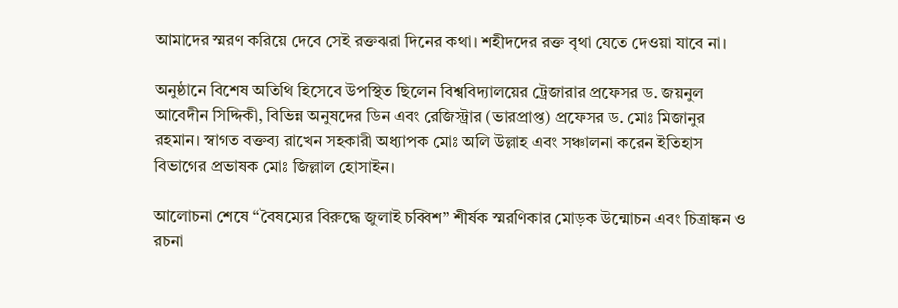আমাদের স্মরণ করিয়ে দেবে সেই রক্তঝরা দিনের কথা। শহীদদের রক্ত বৃথা যেতে দেওয়া যাবে না।

অনুষ্ঠানে বিশেষ অতিথি হিসেবে উপস্থিত ছিলেন বিশ্ববিদ্যালয়ের ট্রেজারার প্রফেসর ড. জয়নুল আবেদীন সিদ্দিকী, বিভিন্ন অনুষদের ডিন এবং রেজিস্ট্রার (ভারপ্রাপ্ত) প্রফেসর ড. মোঃ মিজানুর রহমান। স্বাগত বক্তব্য রাখেন সহকারী অধ্যাপক মোঃ অলি উল্লাহ এবং সঞ্চালনা করেন ইতিহাস বিভাগের প্রভাষক মোঃ জিল্লাল হোসাইন।

আলোচনা শেষে “বৈষম্যের বিরুদ্ধে জুলাই চব্বিশ” শীর্ষক স্মরণিকার মোড়ক উন্মোচন এবং চিত্রাঙ্কন ও রচনা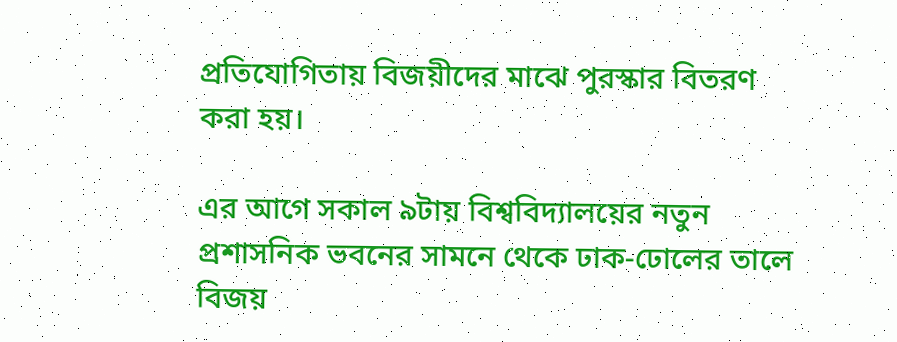প্রতিযোগিতায় বিজয়ীদের মাঝে পুরস্কার বিতরণ করা হয়।

এর আগে সকাল ৯টায় বিশ্ববিদ্যালয়ের নতুন প্রশাসনিক ভবনের সামনে থেকে ঢাক-ঢোলের তালে বিজয়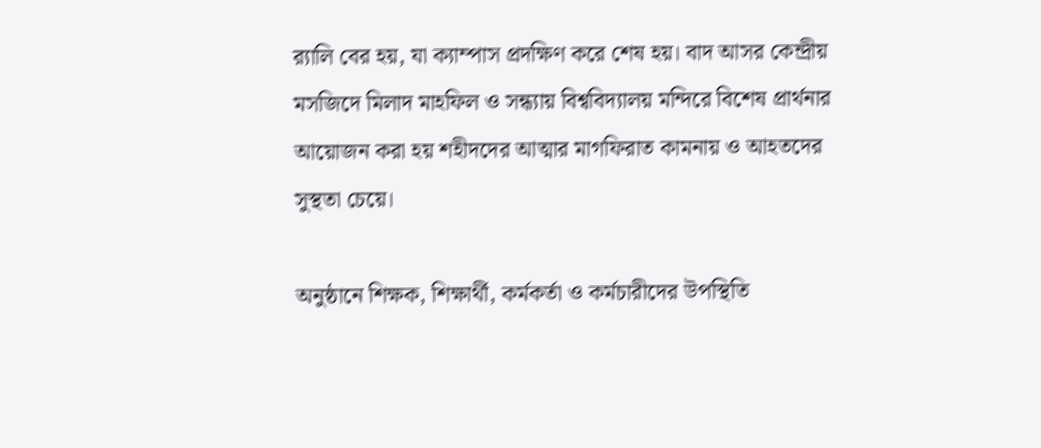র‍্যালি বের হয়, যা ক্যাম্পাস প্রদক্ষিণ করে শেষ হয়। বাদ আসর কেন্দ্রীয় মসজিদে মিলাদ মাহফিল ও সন্ধ্যায় বিশ্ববিদ্যালয় মন্দিরে বিশেষ প্রার্থনার আয়োজন করা হয় শহীদদের আত্মার মাগফিরাত কামনায় ও আহতদের সুস্থতা চেয়ে।

অনুষ্ঠানে শিক্ষক, শিক্ষার্থী, কর্মকর্তা ও কর্মচারীদের উপস্থিতি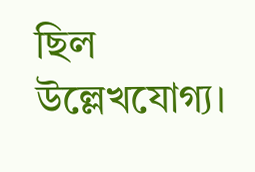ছিল উল্লেখযোগ্য।